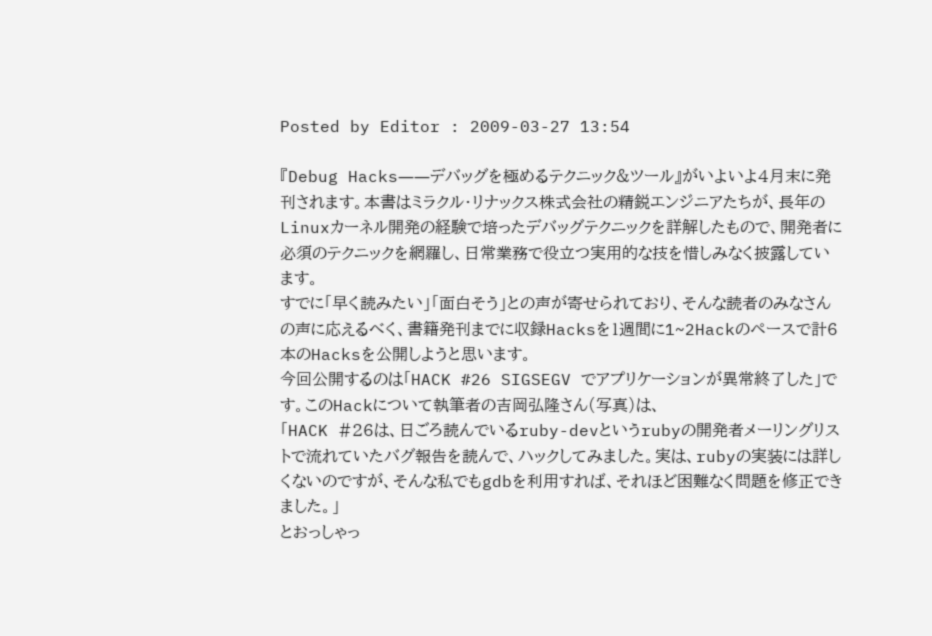Posted by Editor : 2009-03-27 13:54

『Debug Hacks――デバッグを極めるテクニック&ツール』がいよいよ4月末に発刊されます。本書はミラクル・リナックス株式会社の精鋭エンジニアたちが、長年のLinuxカーネル開発の経験で培ったデバッグテクニックを詳解したもので、開発者に必須のテクニックを網羅し、日常業務で役立つ実用的な技を惜しみなく披露しています。
すでに「早く読みたい」「面白そう」との声が寄せられており、そんな読者のみなさんの声に応えるべく、書籍発刊までに収録Hacksを1週間に1~2Hackのペースで計6本のHacksを公開しようと思います。
今回公開するのは「HACK #26 SIGSEGV でアプリケーションが異常終了した」です。このHackについて執筆者の吉岡弘隆さん(写真)は、
「HACK #26は、日ごろ読んでいるruby-devというrubyの開発者メーリングリストで流れていたバグ報告を読んで、ハックしてみました。実は、rubyの実装には詳しくないのですが、そんな私でもgdbを利用すれば、それほど困難なく問題を修正できました。」
とおっしゃっ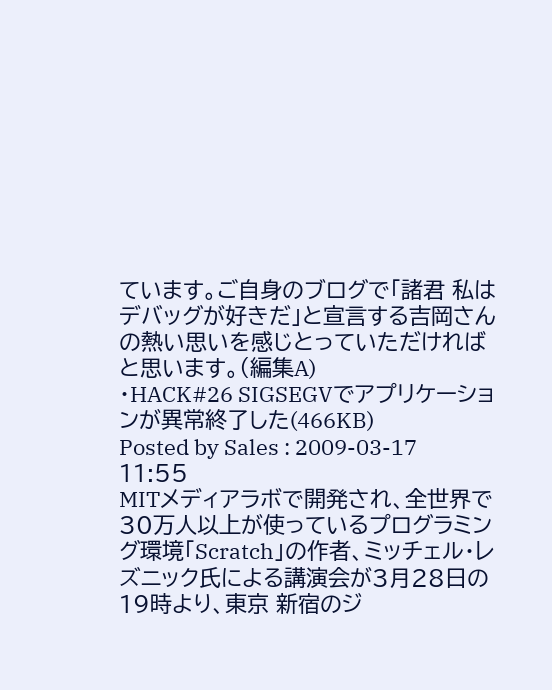ています。ご自身のブログで「諸君 私はデバッグが好きだ」と宣言する吉岡さんの熱い思いを感じとっていただければと思います。(編集A)
・HACK#26 SIGSEGVでアプリケーションが異常終了した(466KB)
Posted by Sales : 2009-03-17 11:55
MITメディアラボで開発され、全世界で30万人以上が使っているプログラミング環境「Scratch」の作者、ミッチェル・レズニック氏による講演会が3月28日の19時より、東京 新宿のジ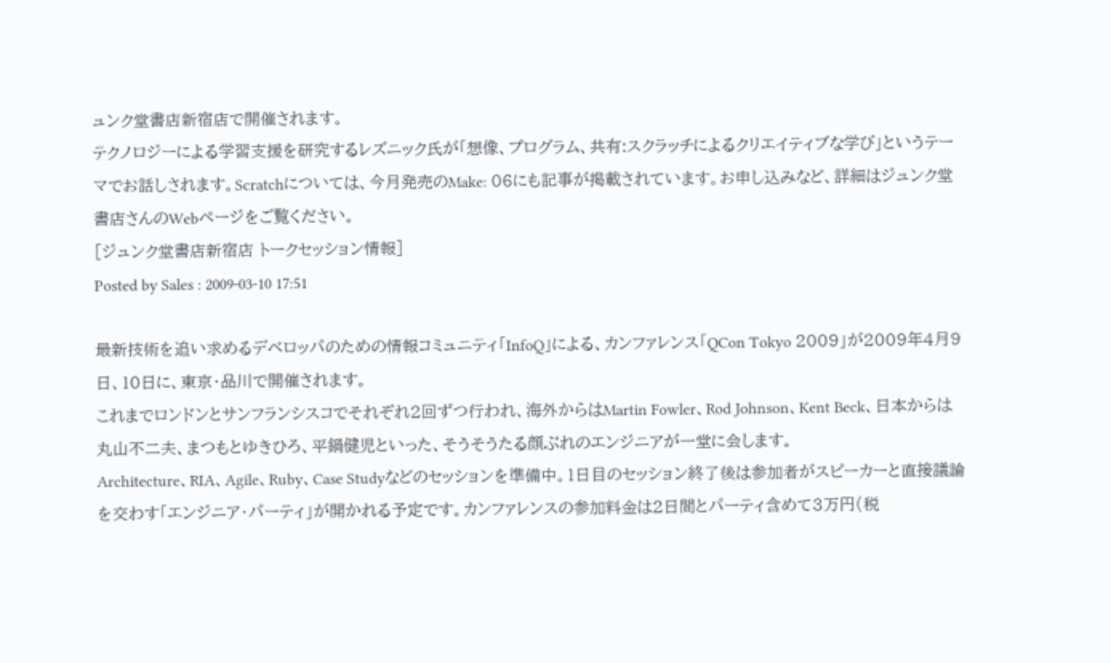ュンク堂書店新宿店で開催されます。
テクノロジーによる学習支援を研究するレズニック氏が「想像、プログラム、共有:スクラッチによるクリエイティブな学び」というテーマでお話しされます。Scratchについては、今月発売のMake: 06にも記事が掲載されています。お申し込みなど、詳細はジュンク堂書店さんのWebページをご覧ください。
[ジュンク堂書店新宿店 トークセッション情報]
Posted by Sales : 2009-03-10 17:51

最新技術を追い求めるデベロッパのための情報コミュニティ「InfoQ」による、カンファレンス「QCon Tokyo 2009」が2009年4月9日、10日に、東京・品川で開催されます。
これまでロンドンとサンフランシスコでそれぞれ2回ずつ行われ、海外からはMartin Fowler、Rod Johnson、Kent Beck、日本からは丸山不二夫、まつもとゆきひろ、平鍋健児といった、そうそうたる顔ぶれのエンジニアが一堂に会します。
Architecture、RIA、Agile、Ruby、Case Studyなどのセッションを準備中。1日目のセッション終了後は参加者がスピーカーと直接議論を交わす「エンジニア・パーティ」が開かれる予定です。カンファレンスの参加料金は2日間とパーティ含めて3万円(税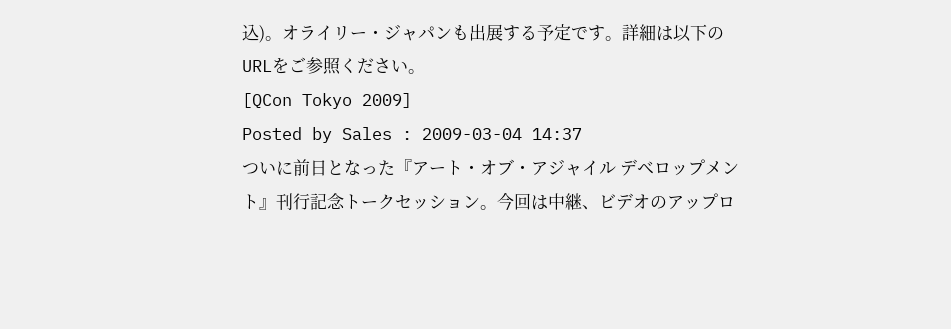込)。オライリー・ジャパンも出展する予定です。詳細は以下のURLをご参照ください。
[QCon Tokyo 2009]
Posted by Sales : 2009-03-04 14:37
ついに前日となった『アート・オブ・アジャイル デベロップメント』刊行記念トークセッション。今回は中継、ビデオのアップロ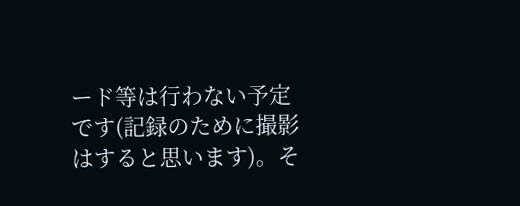ード等は行わない予定です(記録のために撮影はすると思います)。そ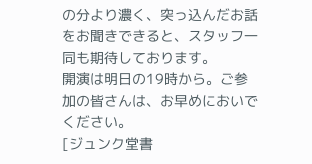の分より濃く、突っ込んだお話をお聞きできると、スタッフ一同も期待しております。
開演は明日の19時から。ご参加の皆さんは、お早めにおいでください。
[ジュンク堂書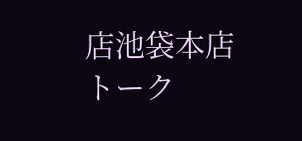店池袋本店 トーク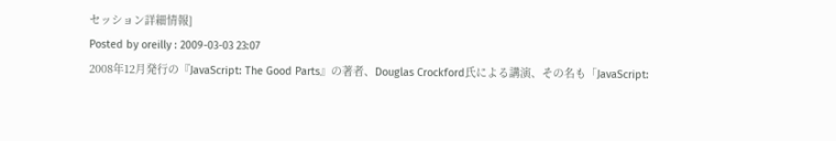セッション詳細情報]
Posted by oreilly : 2009-03-03 23:07
2008年12月発行の『JavaScript: The Good Parts』の著者、Douglas Crockford氏による講演、その名も「JavaScript: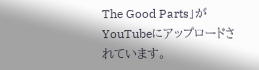The Good Parts」がYouTubeにアップロードされています。